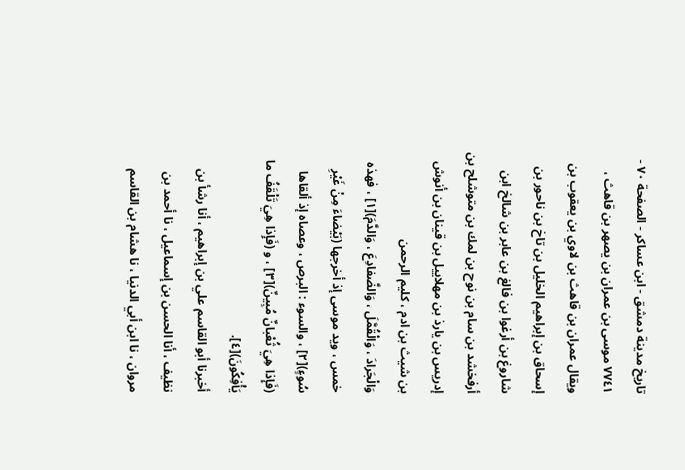تاريخ مدينة دمشق - ابن عساكر - الصفحة ٧٠ - ٧٧٤١ موسى بن عمران بن يصهر بن قاهث ، ويقال عمران بن قاهث بن لاوي بن يعقوب بن إسحاق بن إبراهيم الخليل بن تاخ بن ناحور بن شاروغ بن أرغوا بن فالغ بن عابر بن شالخ ابن أرفخشد بن سام بن نوح بن لمك بن متوشلح بن إدريس بن يارذ بن مهلاييل بن قينان بن أنوش بن شيث بن ادم ، كليم الرحمن
وَالْجَرادَ ، وَالْقُمَّلَ ، وَالضَّفادِعَ ، وَالدَّمَ)[١] ، فهذه خمس ، ويد موسى إذ أخرجها (بَيْضاءَ مِنْ غَيْرِ سُوءٍ)[٢] ، والسوء : البرص ، وعصاه إذ ألقاها (فَإِذا هِيَ ثُعْبانٌ مُبِينٌ)[٣] ، و (فَإِذا هِيَ تَلْقَفُ ما يَأْفِكُونَ)[٤].
أخبرنا أبو القاسم علي بن إبراهيم ، أنا رشأ بن نظيف ، أنا الحسن بن إسماعيل ، نا أحمد بن مروان ، نا ابن أبي الدنيا ، نا هشام بن القاسم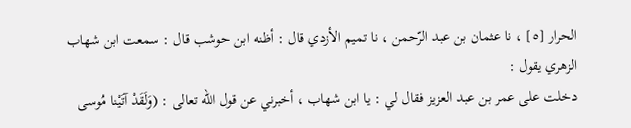الحرار [٥] ، نا عثمان بن عبد الرّحمن ، نا تميم الأزدي قال : أظنه ابن حوشب قال : سمعت ابن شهاب الزهري يقول :
دخلت على عمر بن عبد العزيز فقال لي : يا ابن شهاب ، أخبرني عن قول الله تعالى : (وَلَقَدْ آتَيْنا مُوسى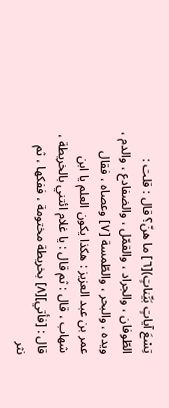تِسْعَ آياتٍ بَيِّناتٍ)[٦] ما هنّ؟ قال : قلت : الطّوفان ، والجراد ، والقمّل ، والضفادع ، والدم ، ويده ، والبحر ، والطّمسة [٧] وعصاه ، فقال عمر بن عبد العزيز : هكذا يكون العلم يا ابن شهاب ، قال : ثم قال : يا غلام ائتني بالخريطة ، قال : [فأتي][٨] بخريطة مختومة ، ففكها ، ثم نثر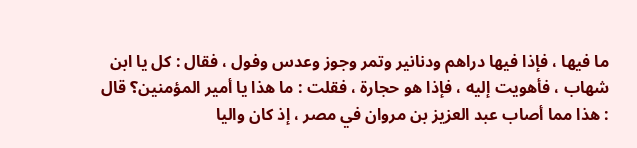ما فيها ، فإذا فيها دراهم ودنانير وتمر وجوز وعدس وفول ، فقال : كل يا ابن شهاب ، فأهويت إليه ، فإذا هو حجارة ، فقلت : ما هذا يا أمير المؤمنين؟ قال : هذا مما أصاب عبد العزيز بن مروان في مصر ، إذ كان واليا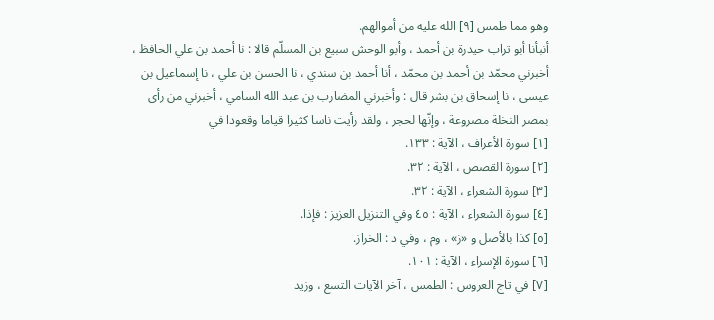وهو مما طمس [٩] الله عليه من أموالهم.
أنبأنا أبو تراب حيدرة بن أحمد ، وأبو الوحش سبيع بن المسلّم قالا : نا أحمد بن علي الحافظ ، أخبرني محمّد بن أحمد بن محمّد ، أنا أحمد بن سندي ، نا الحسن بن علي ، نا إسماعيل بن عيسى ، نا إسحاق بن بشر قال : وأخبرني المضارب بن عبد الله السامي ، أخبرني من رأى بمصر النخلة مصروعة ، وإنّها لحجر ، ولقد رأيت ناسا كثيرا قياما وقعودا في
[١] سورة الأعراف ، الآية : ١٣٣.
[٢] سورة القصص ، الآية : ٣٢.
[٣] سورة الشعراء ، الآية : ٣٢.
[٤] سورة الشعراء ، الآية : ٤٥ وفي التنزيل العزيز : فإذا.
[٥] كذا بالأصل و «ز» ، وم ، وفي د : الخراز.
[٦] سورة الإسراء ، الآية : ١٠١.
[٧] في تاج العروس : الطمس ، آخر الآيات التسع ، وزيد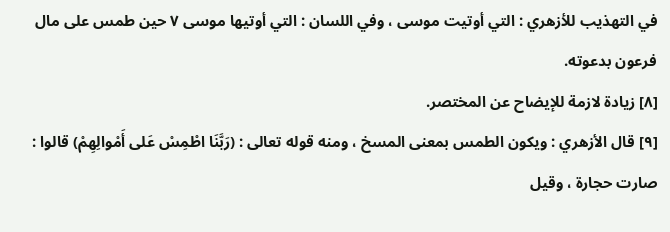في التهذيب للأزهري : التي أوتيت موسى ، وفي اللسان : التي أوتيها موسى ٧ حين طمس على مال فرعون بدعوته.
[٨] زيادة لازمة للإيضاح عن المختصر.
[٩] قال الأزهري : ويكون الطمس بمعنى المسخ ، ومنه قوله تعالى : (رَبَّنَا اطْمِسْ عَلى أَمْوالِهِمْ) قالوا : صارت حجارة ، وقيل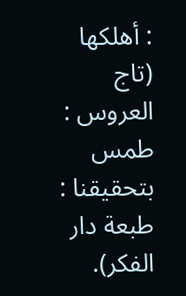: أهلكها (تاج العروس : طمس بتحقيقنا : طبعة دار الفكر).